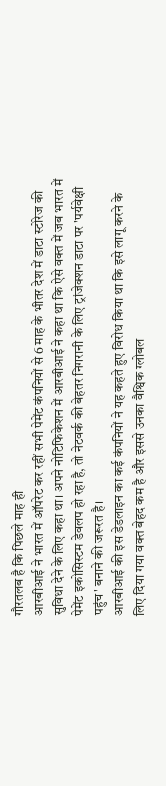गौरतलब है कि पिछले माह ही
आरबीआई ने भारत में ऑपरेट कर रहीं सभी पेमेंट कंपनियों से 6 माह के भीतर देश में डाटा स्टोरेज की सुविधा देने के लिए कहा था। अपने नोटिफिकेशन में आरबीआई ने कहा था कि ऐसे वक्त में जब भारत में पेमेंट इकोसिस्टम डेवलप हो रहा है, तो नेटवर्क की बेहतर निगरानी के लिए ट्रांजेक्शन डाटा पर 'पर्यवेक्षी पहुंच' बनाने की जरूरत है।
आरबीआई की इस डेडलाइन का कई कंपनियों ने यह कहते हुए विरोध किया था कि इसे लागू करने के लिए दिया गया वक्त बेहद कम है और इससे उनका वैश्विक ग्लोबल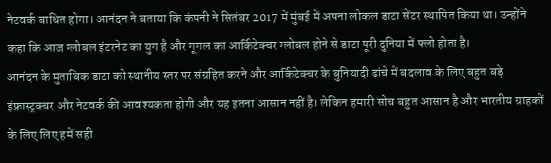नेटवर्क बाधित होगा। आनंदन ने बताया कि कंपनी ने सितंबर 2017 में मुंबई में अपना लोकल डाटा सेंटर स्थापित किया था। उन्होंने कहा कि आज ग्लोबल इंटरनेट का युग है और गूगल का आर्किटेक्चर ग्लोबल होने से डाटा पूरी दुनिया में फ्लो होता है।
आनंदन के मुताबिक डाटा को स्थानीय स्तर पर संग्रहित करने और आर्किटेक्चर के बुनियादी ढांचे में बदलाव के लिए बहुत बड़े इंफ्रास्ट्रक्चर और नेटवर्क की आवश्यकता होगी और यह इतना आसान नहीं है। लेकिन हमारी सोच बहुत आसान है और भारतीय ग्राहकों के लिए लिए हमें सही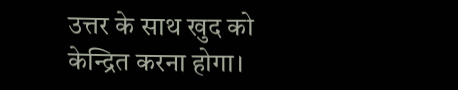उत्तर के साथ खुद को केन्द्रित करना होगा।